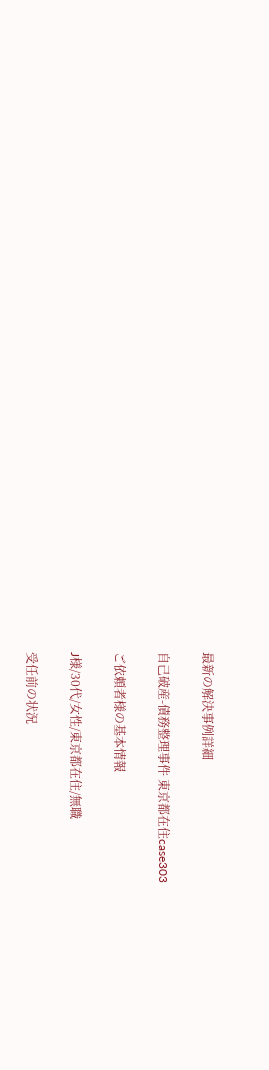最新の解決事例詳細

自己破産-債務整理事件 東京都在住case303

ご依頼者様の基本情報

J様/30代/女性/東京都在住/無職

受任前の状況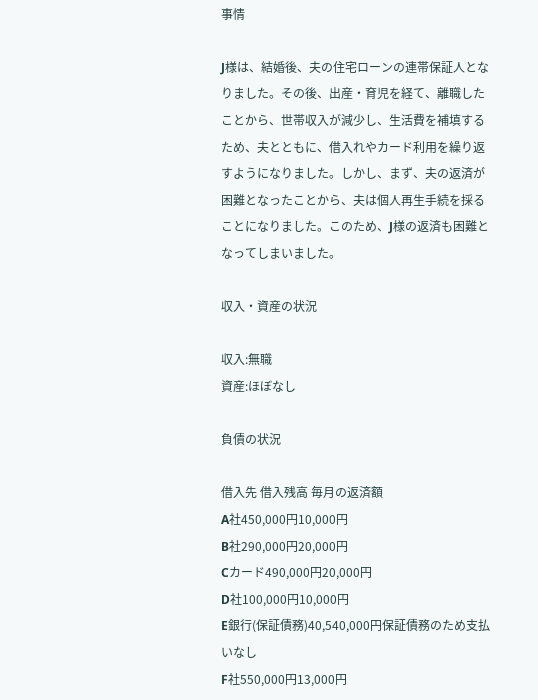事情

J様は、結婚後、夫の住宅ローンの連帯保証人となりました。その後、出産・育児を経て、離職したことから、世帯収入が減少し、生活費を補填するため、夫とともに、借入れやカード利用を繰り返すようになりました。しかし、まず、夫の返済が困難となったことから、夫は個人再生手続を採ることになりました。このため、J様の返済も困難となってしまいました。

収入・資産の状況

収入:無職
資産:ほぼなし

負債の状況

借入先 借入残高 毎月の返済額
A社450,000円10,000円
B社290,000円20,000円
Cカード490,000円20,000円
D社100,000円10,000円
E銀行(保証債務)40,540,000円保証債務のため支払いなし
F社550,000円13,000円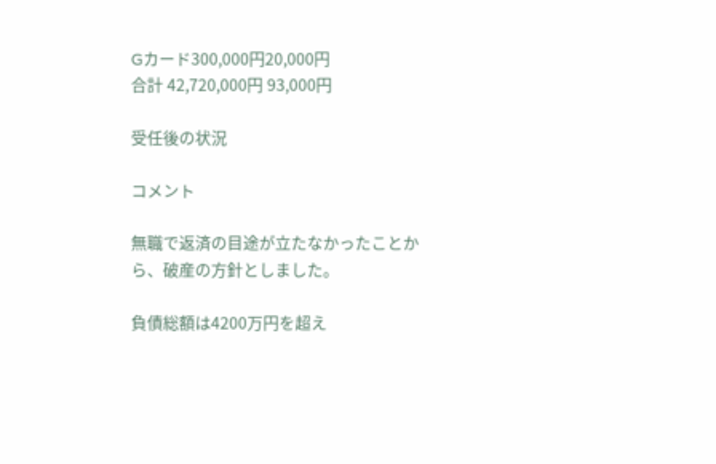Gカード300,000円20,000円
合計 42,720,000円 93,000円

受任後の状況

コメント

無職で返済の目途が立たなかったことから、破産の方針としました。

負債総額は4200万円を超え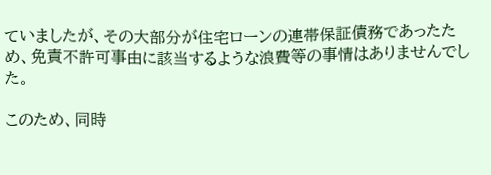ていましたが、その大部分が住宅ローンの連帯保証債務であったため、免責不許可事由に該当するような浪費等の事情はありませんでした。

このため、同時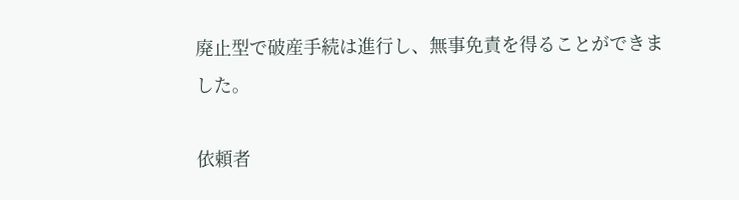廃止型で破産手続は進行し、無事免責を得ることができました。

依頼者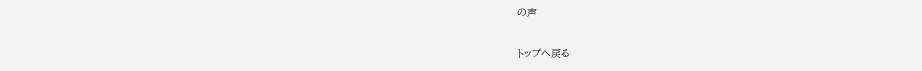の声

トップへ戻る